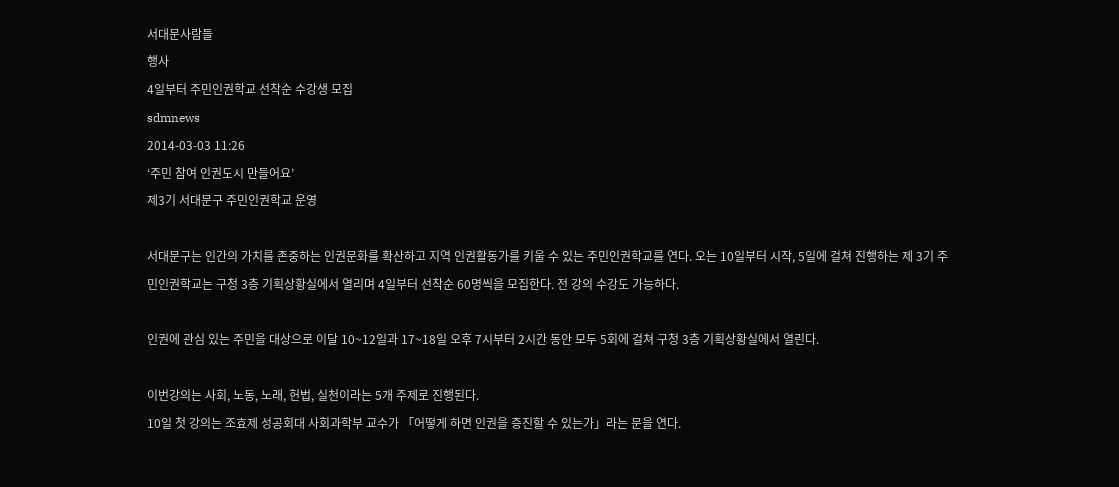서대문사람들
행사
4일부터 주민인권학교 선착순 수강생 모집
sdmnews
2014-03-03 11:26
‘주민 참여 인권도시 만들어요’
제3기 서대문구 주민인권학교 운영

서대문구는 인간의 가치를 존중하는 인권문화를 확산하고 지역 인권활동가를 키울 수 있는 주민인권학교를 연다. 오는 10일부터 시작, 5일에 걸쳐 진행하는 제 3기 주민인권학교는 구청 3층 기획상황실에서 열리며 4일부터 선착순 60명씩을 모집한다. 전 강의 수강도 가능하다.

인권에 관심 있는 주민을 대상으로 이달 10~12일과 17~18일 오후 7시부터 2시간 동안 모두 5회에 걸쳐 구청 3층 기획상황실에서 열린다.

이번강의는 사회, 노동, 노래, 헌법, 실천이라는 5개 주제로 진행된다.
10일 첫 강의는 조효제 성공회대 사회과학부 교수가 「어떻게 하면 인권을 증진할 수 있는가」라는 문을 연다.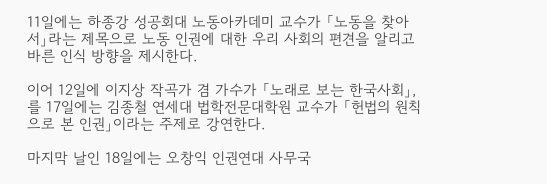11일에는 하종강 성공회대 노동아카데미 교수가 「노동을 찾아서」라는 제목으로 노동 인권에 대한 우리 사회의 편견을 알리고 바른 인식 방향을 제시한다.

이어 12일에 이지상 작곡가 겸 가수가 「노래로 보는 한국사회」,를 17일에는 김종철 연세대 법학전문대학원 교수가 「헌법의 원칙으로 본 인권」이라는 주제로 강연한다.

마지막 날인 18일에는 오창익 인권연대 사무국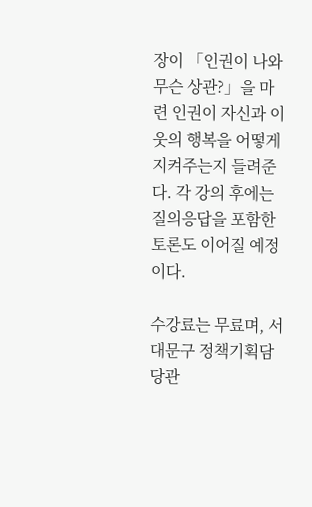장이 「인권이 나와 무슨 상관?」을 마련 인권이 자신과 이웃의 행복을 어떻게 지켜주는지 들려준다. 각 강의 후에는 질의응답을 포함한 토론도 이어질 예정이다.

수강료는 무료며, 서대문구 정책기획담당관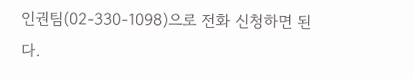인권팀(02-330-1098)으로 전화 신청하면 된다.